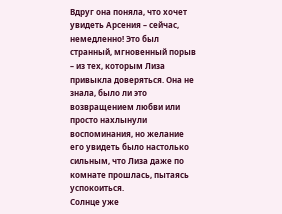Вдруг она поняла, что хочет увидеть Арсения – сейчас, немедленно! Это был странный, мгновенный порыв – из тех, которым Лиза привыкла доверяться. Она не знала, было ли это возвращением любви или просто нахлынули воспоминания, но желание его увидеть было настолько сильным, что Лиза даже по комнате прошлась, пытаясь успокоиться.
Солнце уже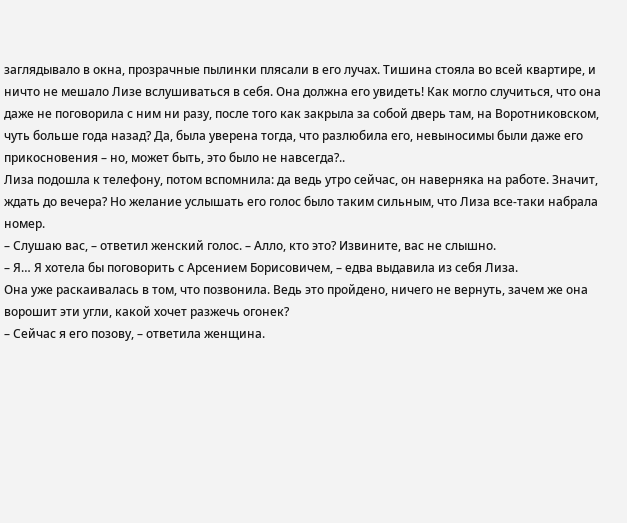заглядывало в окна, прозрачные пылинки плясали в его лучах. Тишина стояла во всей квартире, и ничто не мешало Лизе вслушиваться в себя. Она должна его увидеть! Как могло случиться, что она даже не поговорила с ним ни разу, после того как закрыла за собой дверь там, на Воротниковском, чуть больше года назад? Да, была уверена тогда, что разлюбила его, невыносимы были даже его прикосновения – но, может быть, это было не навсегда?..
Лиза подошла к телефону, потом вспомнила: да ведь утро сейчас, он наверняка на работе. Значит, ждать до вечера? Но желание услышать его голос было таким сильным, что Лиза все-таки набрала номер.
– Слушаю вас, – ответил женский голос. – Алло, кто это? Извините, вас не слышно.
– Я… Я хотела бы поговорить с Арсением Борисовичем, – едва выдавила из себя Лиза.
Она уже раскаивалась в том, что позвонила. Ведь это пройдено, ничего не вернуть, зачем же она ворошит эти угли, какой хочет разжечь огонек?
– Сейчас я его позову, – ответила женщина.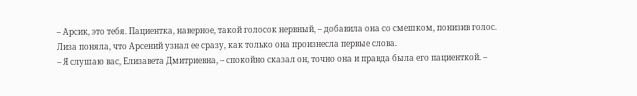– Арсик, это тебя. Пациентка, наверное, такой голосок нервный, – добавила она со смешком, понизив голос.
Лиза поняла, что Арсений узнал ее сразу, как только она произнесла первые слова.
– Я слушаю вас, Елизавета Дмитриевна, – спокойно сказал он, точно она и правда была его пациенткой. –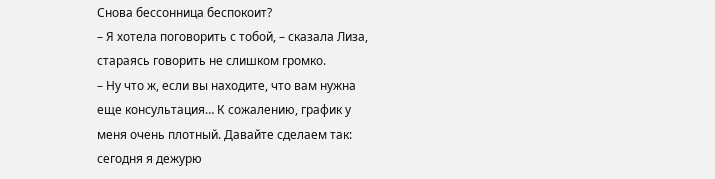Снова бессонница беспокоит?
– Я хотела поговорить с тобой, – сказала Лиза, стараясь говорить не слишком громко.
– Ну что ж, если вы находите, что вам нужна еще консультация… К сожалению, график у меня очень плотный. Давайте сделаем так: сегодня я дежурю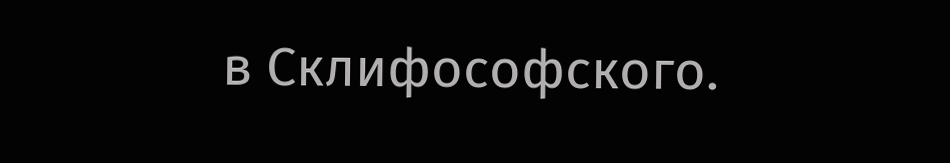в Склифософского.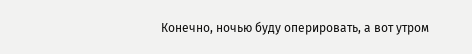Конечно, ночью буду оперировать, а вот утром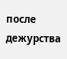после дежурства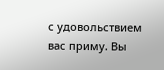с удовольствием вас приму. Вы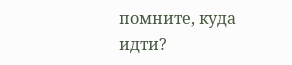помните, куда идти?